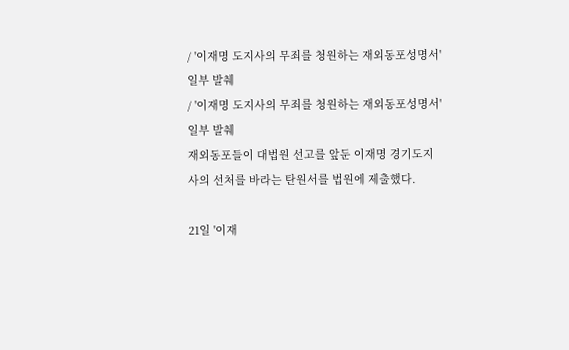/ '이재명 도지사의 무죄를 청원하는 재외동포성명서' 일부 발췌
/ '이재명 도지사의 무죄를 청원하는 재외동포성명서' 일부 발췌
재외동포들이 대법원 선고를 앞둔 이재명 경기도지사의 선처를 바라는 탄원서를 법원에 제출했다.

21일 '이재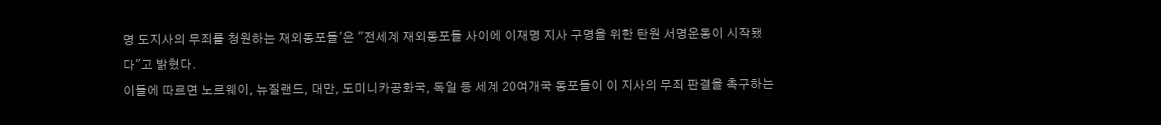명 도지사의 무죄를 청원하는 재외동포들'은 "전세계 재외동포들 사이에 이재명 지사 구명을 위한 탄원 서명운동이 시작됐다"고 밝혔다.
이들에 따르면 노르웨이, 뉴질랜드, 대만, 도미니카공화국, 독일 등 세계 20여개국 동포들이 이 지사의 무죄 판결을 촉구하는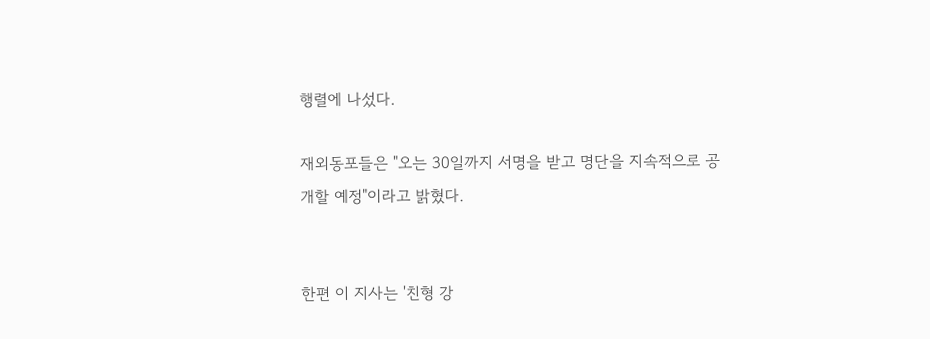행렬에 나섰다.

재외동포들은 "오는 30일까지 서명을 받고 명단을 지속적으로 공개할 예정"이라고 밝혔다.


한편 이 지사는 '친형 강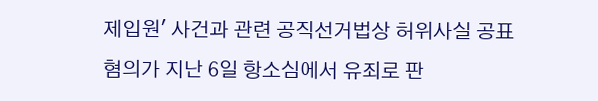제입원' 사건과 관련 공직선거법상 허위사실 공표 혐의가 지난 6일 항소심에서 유죄로 판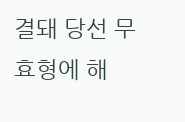결돼 당선 무효형에 해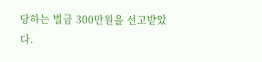당하는 벌금 300만원을 선고받았다.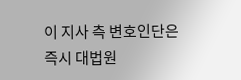이 지사 측 변호인단은 즉시 대법원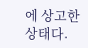에 상고한 상태다.